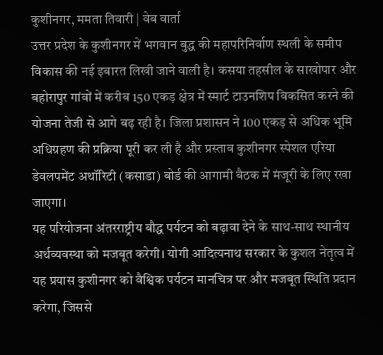कुशीनगर, ममता तिवारी | वेब वार्ता
उत्तर प्रदेश के कुशीनगर में भगवान बुद्ध की महापरिनिर्वाण स्थली के समीप विकास की नई इबारत लिखी जाने वाली है। कसया तहसील के साखोपार और बहोरापुर गांवों में करीब 150 एकड़ क्षेत्र में स्मार्ट टाउनशिप विकसित करने की योजना तेजी से आगे बढ़ रही है। जिला प्रशासन ने 100 एकड़ से अधिक भूमि अधिग्रहण की प्रक्रिया पूरी कर ली है और प्रस्ताव कुशीनगर स्पेशल एरिया डेवलपमेंट अथॉरिटी (कसाडा) बोर्ड की आगामी बैठक में मंजूरी के लिए रखा जाएगा।
यह परियोजना अंतरराष्ट्रीय बौद्ध पर्यटन को बढ़ावा देने के साथ-साथ स्थानीय अर्थव्यवस्था को मजबूत करेगी। योगी आदित्यनाथ सरकार के कुशल नेतृत्व में यह प्रयास कुशीनगर को वैश्विक पर्यटन मानचित्र पर और मजबूत स्थिति प्रदान करेगा, जिससे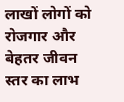लाखों लोगों को रोजगार और बेहतर जीवन स्तर का लाभ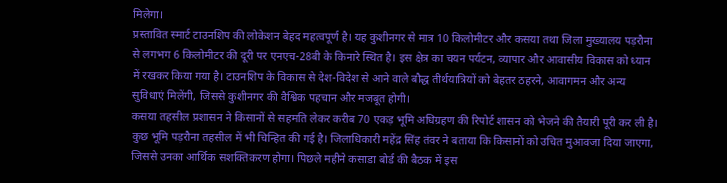मिलेगा।
प्रस्तावित स्मार्ट टाउनशिप की लोकेशन बेहद महत्वपूर्ण है। यह कुशीनगर से मात्र 10 किलोमीटर और कसया तथा जिला मुख्यालय पड़रौना से लगभग 6 किलोमीटर की दूरी पर एनएच-28बी के किनारे स्थित है। इस क्षेत्र का चयन पर्यटन, व्यापार और आवासीय विकास को ध्यान में रखकर किया गया है। टाउनशिप के विकास से देश-विदेश से आने वाले बौद्ध तीर्थयात्रियों को बेहतर ठहरने, आवागमन और अन्य सुविधाएं मिलेंगी, जिससे कुशीनगर की वैश्विक पहचान और मजबूत होगी।
कसया तहसील प्रशासन ने किसानों से सहमति लेकर करीब 70 एकड़ भूमि अधिग्रहण की रिपोर्ट शासन को भेजने की तैयारी पूरी कर ली है। कुछ भूमि पड़रौना तहसील में भी चिन्हित की गई है। जिलाधिकारी महेंद्र सिंह तंवर ने बताया कि किसानों को उचित मुआवजा दिया जाएगा, जिससे उनका आर्थिक सशक्तिकरण होगा। पिछले महीने कसाडा बोर्ड की बैठक में इस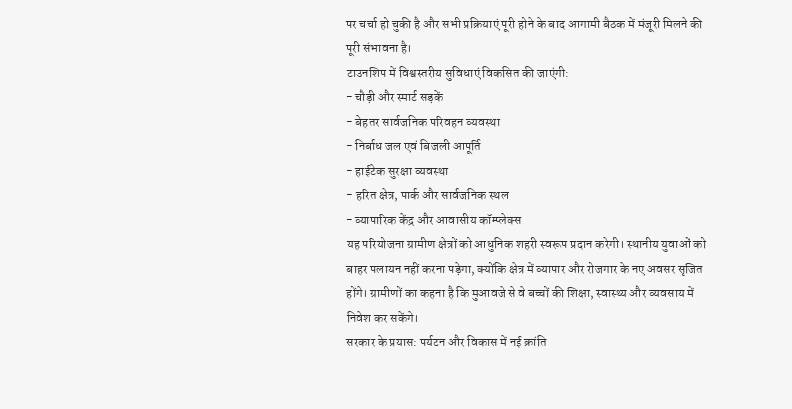पर चर्चा हो चुकी है और सभी प्रक्रियाएं पूरी होने के बाद आगामी बैठक में मंजूरी मिलने की पूरी संभावना है।
टाउनशिप में विश्वस्तरीय सुविधाएं विकसित की जाएंगी:
- चौड़ी और स्मार्ट सड़कें
- बेहतर सार्वजनिक परिवहन व्यवस्था
- निर्बाध जल एवं बिजली आपूर्ति
- हाईटेक सुरक्षा व्यवस्था
- हरित क्षेत्र, पार्क और सार्वजनिक स्थल
- व्यापारिक केंद्र और आवासीय कॉम्प्लेक्स
यह परियोजना ग्रामीण क्षेत्रों को आधुनिक शहरी स्वरूप प्रदान करेगी। स्थानीय युवाओं को बाहर पलायन नहीं करना पड़ेगा, क्योंकि क्षेत्र में व्यापार और रोजगार के नए अवसर सृजित होंगे। ग्रामीणों का कहना है कि मुआवजे से वे बच्चों की शिक्षा, स्वास्थ्य और व्यवसाय में निवेश कर सकेंगे।
सरकार के प्रयास: पर्यटन और विकास में नई क्रांति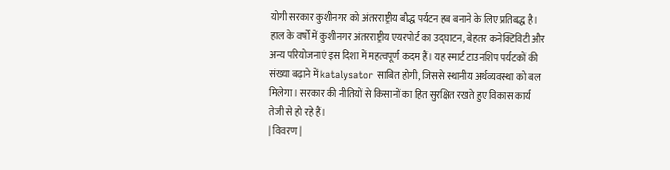योगी सरकार कुशीनगर को अंतरराष्ट्रीय बौद्ध पर्यटन हब बनाने के लिए प्रतिबद्ध है। हाल के वर्षों में कुशीनगर अंतरराष्ट्रीय एयरपोर्ट का उद्घाटन, बेहतर कनेक्टिविटी और अन्य परियोजनाएं इस दिशा में महत्वपूर्ण कदम हैं। यह स्मार्ट टाउनशिप पर्यटकों की संख्या बढ़ाने में katalysator साबित होगी, जिससे स्थानीय अर्थव्यवस्था को बल मिलेगा। सरकार की नीतियों से किसानों का हित सुरक्षित रखते हुए विकास कार्य तेजी से हो रहे हैं।
| विवरण |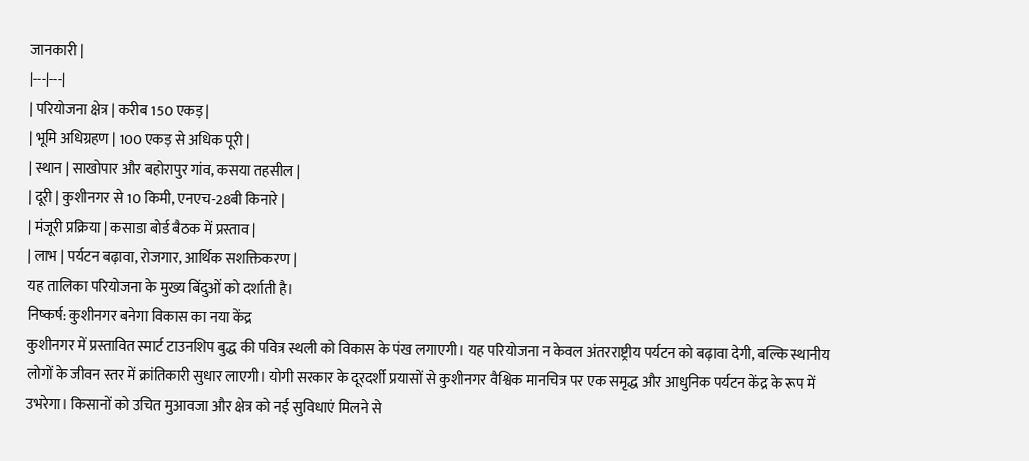जानकारी |
|---|---|
| परियोजना क्षेत्र | करीब 150 एकड़ |
| भूमि अधिग्रहण | 100 एकड़ से अधिक पूरी |
| स्थान | साखोपार और बहोरापुर गांव, कसया तहसील |
| दूरी | कुशीनगर से 10 किमी, एनएच-28बी किनारे |
| मंजूरी प्रक्रिया | कसाडा बोर्ड बैठक में प्रस्ताव |
| लाभ | पर्यटन बढ़ावा, रोजगार, आर्थिक सशक्तिकरण |
यह तालिका परियोजना के मुख्य बिंदुओं को दर्शाती है।
निष्कर्ष: कुशीनगर बनेगा विकास का नया केंद्र
कुशीनगर में प्रस्तावित स्मार्ट टाउनशिप बुद्ध की पवित्र स्थली को विकास के पंख लगाएगी। यह परियोजना न केवल अंतरराष्ट्रीय पर्यटन को बढ़ावा देगी, बल्कि स्थानीय लोगों के जीवन स्तर में क्रांतिकारी सुधार लाएगी। योगी सरकार के दूरदर्शी प्रयासों से कुशीनगर वैश्विक मानचित्र पर एक समृद्ध और आधुनिक पर्यटन केंद्र के रूप में उभरेगा। किसानों को उचित मुआवजा और क्षेत्र को नई सुविधाएं मिलने से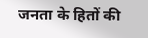जनता के हितों की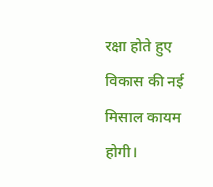रक्षा होते हुए विकास की नई मिसाल कायम होगी।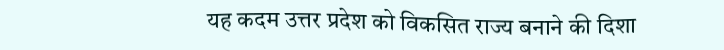यह कदम उत्तर प्रदेश को विकसित राज्य बनाने की दिशा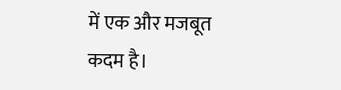में एक और मजबूत कदम है।